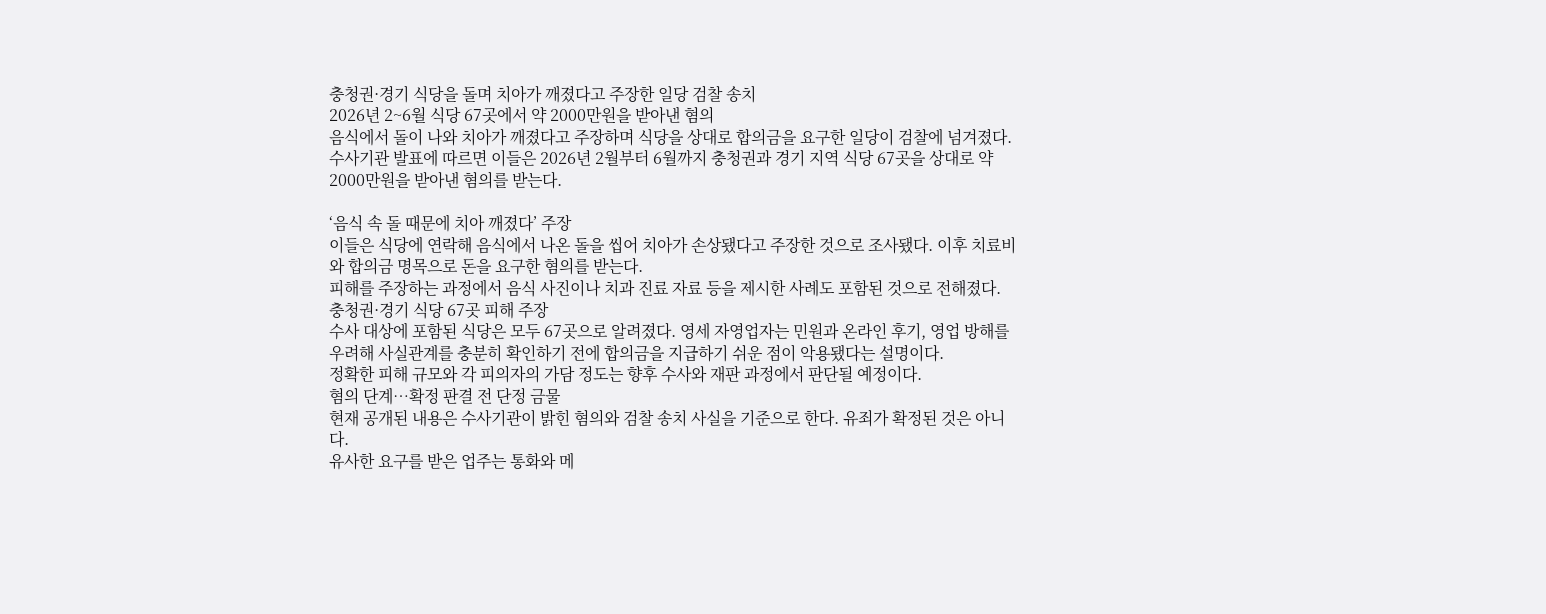충청권·경기 식당을 돌며 치아가 깨졌다고 주장한 일당 검찰 송치
2026년 2~6월 식당 67곳에서 약 2000만원을 받아낸 혐의
음식에서 돌이 나와 치아가 깨졌다고 주장하며 식당을 상대로 합의금을 요구한 일당이 검찰에 넘겨졌다.
수사기관 발표에 따르면 이들은 2026년 2월부터 6월까지 충청권과 경기 지역 식당 67곳을 상대로 약 2000만원을 받아낸 혐의를 받는다.

‘음식 속 돌 때문에 치아 깨졌다’ 주장
이들은 식당에 연락해 음식에서 나온 돌을 씹어 치아가 손상됐다고 주장한 것으로 조사됐다. 이후 치료비와 합의금 명목으로 돈을 요구한 혐의를 받는다.
피해를 주장하는 과정에서 음식 사진이나 치과 진료 자료 등을 제시한 사례도 포함된 것으로 전해졌다.
충청권·경기 식당 67곳 피해 주장
수사 대상에 포함된 식당은 모두 67곳으로 알려졌다. 영세 자영업자는 민원과 온라인 후기, 영업 방해를 우려해 사실관계를 충분히 확인하기 전에 합의금을 지급하기 쉬운 점이 악용됐다는 설명이다.
정확한 피해 규모와 각 피의자의 가담 정도는 향후 수사와 재판 과정에서 판단될 예정이다.
혐의 단계…확정 판결 전 단정 금물
현재 공개된 내용은 수사기관이 밝힌 혐의와 검찰 송치 사실을 기준으로 한다. 유죄가 확정된 것은 아니다.
유사한 요구를 받은 업주는 통화와 메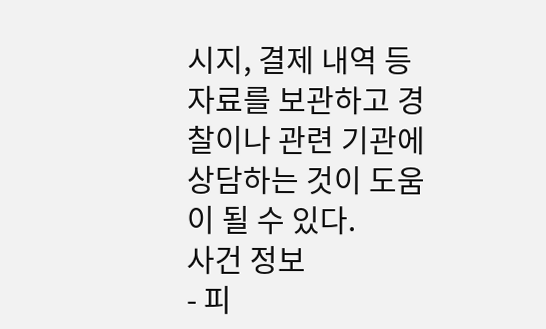시지, 결제 내역 등 자료를 보관하고 경찰이나 관련 기관에 상담하는 것이 도움이 될 수 있다.
사건 정보
- 피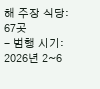해 주장 식당: 67곳
- 범행 시기: 2026년 2~6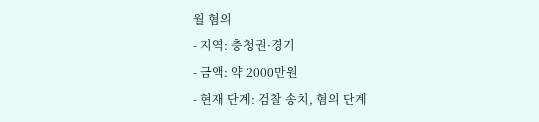월 혐의
- 지역: 충청권·경기
- 금액: 약 2000만원
- 현재 단계: 검찰 송치, 혐의 단계